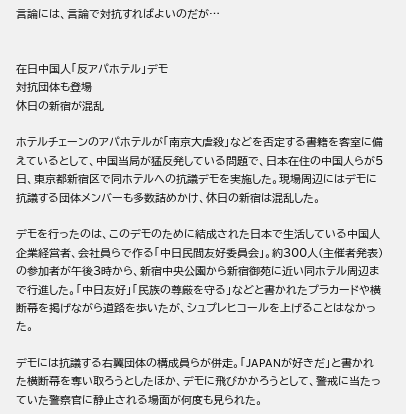言論には、言論で対抗すればよいのだが…


在日中国人「反アパホテル」デモ
対抗団体も登場
休日の新宿が混乱

ホテルチェーンのアパホテルが「南京大虐殺」などを否定する書籍を客室に備えているとして、中国当局が猛反発している問題で、日本在住の中国人らが5日、東京都新宿区で同ホテルへの抗議デモを実施した。現場周辺にはデモに抗議する団体メンバーも多数詰めかけ、休日の新宿は混乱した。

デモを行ったのは、このデモのために結成された日本で生活している中国人企業経営者、会社員らで作る「中日民間友好委員会」。約300人(主催者発表)の参加者が午後3時から、新宿中央公園から新宿御苑に近い同ホテル周辺まで行進した。「中日友好」「民族の尊厳を守る」などと書かれたプラカードや横断幕を掲げながら道路を歩いたが、シュプレヒコールを上げることはなかった。

デモには抗議する右翼団体の構成員らが併走。「JAPANが好きだ」と書かれた横断幕を奪い取ろうとしたほか、デモに飛びかかろうとして、警戒に当たっていた警察官に静止される場面が何度も見られた。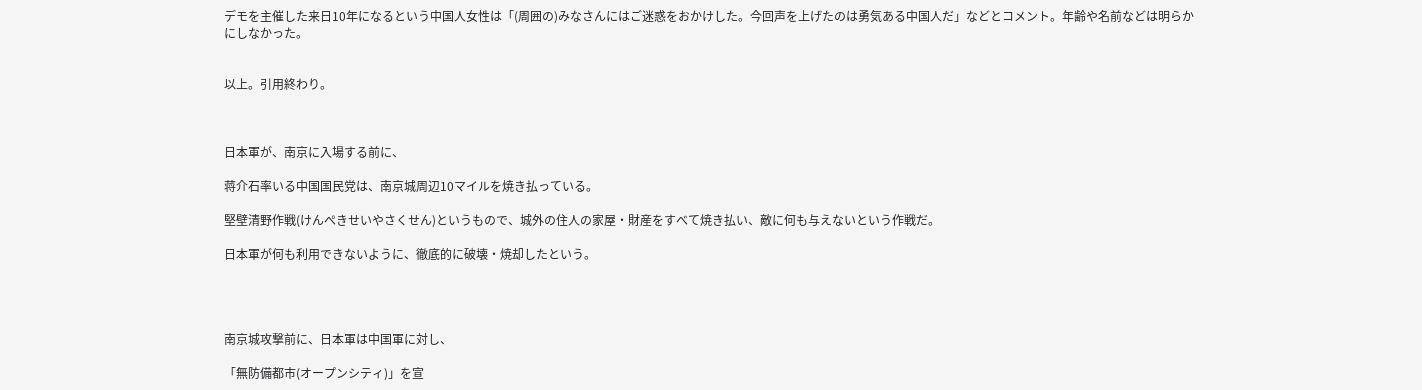デモを主催した来日10年になるという中国人女性は「(周囲の)みなさんにはご迷惑をおかけした。今回声を上げたのは勇気ある中国人だ」などとコメント。年齢や名前などは明らかにしなかった。


以上。引用終わり。



日本軍が、南京に入場する前に、

蒋介石率いる中国国民党は、南京城周辺10マイルを焼き払っている。

堅壁清野作戦(けんぺきせいやさくせん)というもので、城外の住人の家屋・財産をすべて焼き払い、敵に何も与えないという作戦だ。

日本軍が何も利用できないように、徹底的に破壊・焼却したという。




南京城攻撃前に、日本軍は中国軍に対し、

「無防備都市(オープンシティ)」を宣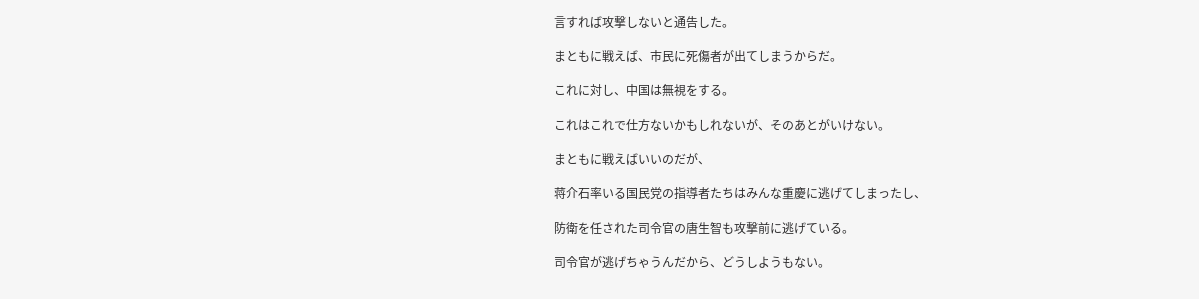言すれば攻撃しないと通告した。

まともに戦えば、市民に死傷者が出てしまうからだ。

これに対し、中国は無視をする。

これはこれで仕方ないかもしれないが、そのあとがいけない。

まともに戦えばいいのだが、

蒋介石率いる国民党の指導者たちはみんな重慶に逃げてしまったし、

防衛を任された司令官の唐生智も攻撃前に逃げている。

司令官が逃げちゃうんだから、どうしようもない。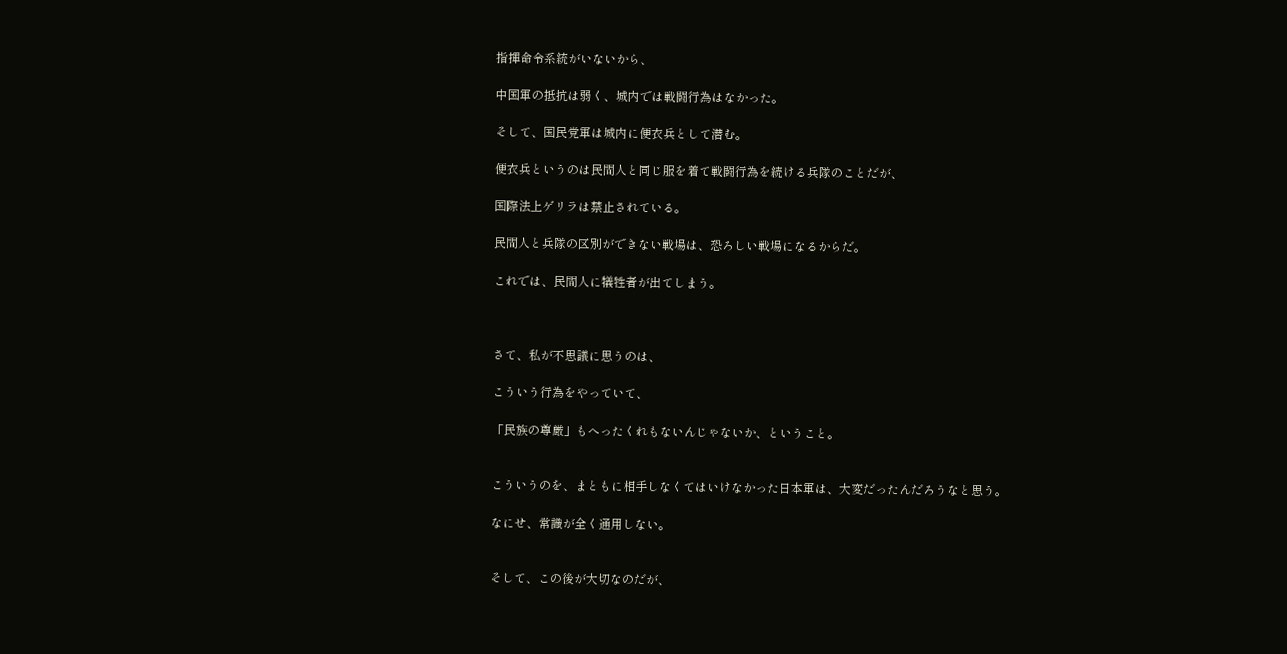指揮命令系統がいないから、

中国軍の抵抗は弱く、城内では戦闘行為はなかった。

そして、国民党軍は城内に便衣兵として潜む。

便衣兵というのは民間人と同じ服を着て戦闘行為を続ける兵隊のことだが、

国際法上ゲリラは禁止されている。

民間人と兵隊の区別ができない戦場は、恐ろしい戦場になるからだ。

これでは、民間人に犠牲者が出てしまう。



さて、私が不思議に思うのは、

こういう行為をやっていて、

「民族の尊厳」もへったくれもないんじゃないか、ということ。


こういうのを、まともに相手しなくてはいけなかった日本軍は、大変だったんだろうなと思う。

なにせ、常識が全く通用しない。


そして、この後が大切なのだが、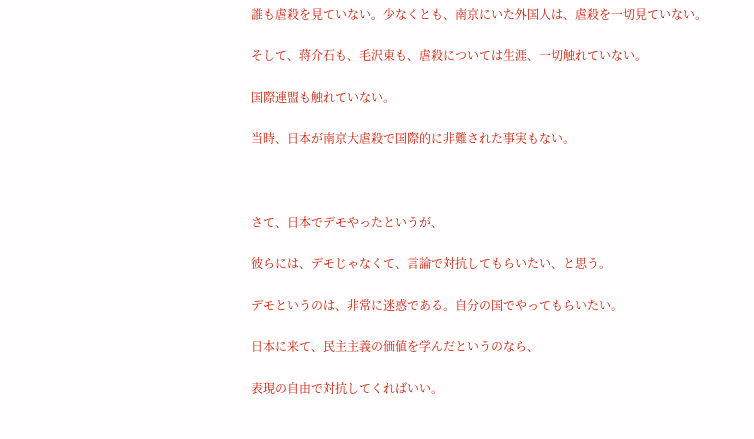誰も虐殺を見ていない。少なくとも、南京にいた外国人は、虐殺を一切見ていない。

そして、蒋介石も、毛沢東も、虐殺については生涯、一切触れていない。

国際連盟も触れていない。

当時、日本が南京大虐殺で国際的に非難された事実もない。



さて、日本でデモやったというが、

彼らには、デモじゃなくて、言論で対抗してもらいたい、と思う。

デモというのは、非常に迷惑である。自分の国でやってもらいたい。

日本に来て、民主主義の価値を学んだというのなら、

表現の自由で対抗してくればいい。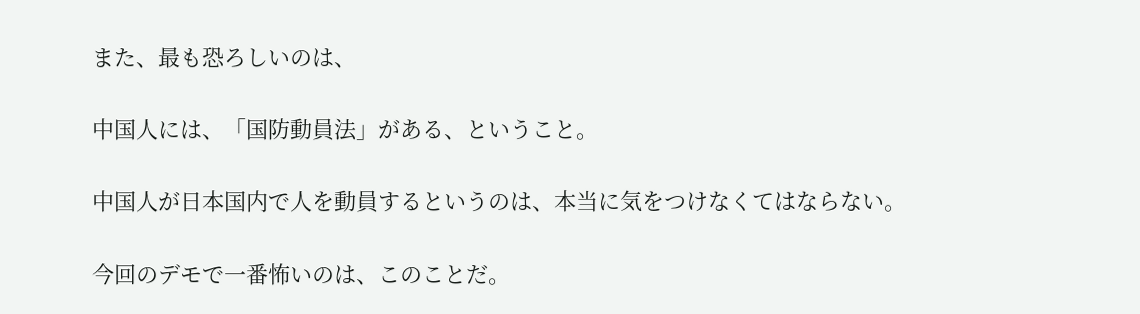また、最も恐ろしいのは、

中国人には、「国防動員法」がある、ということ。

中国人が日本国内で人を動員するというのは、本当に気をつけなくてはならない。

今回のデモで一番怖いのは、このことだ。